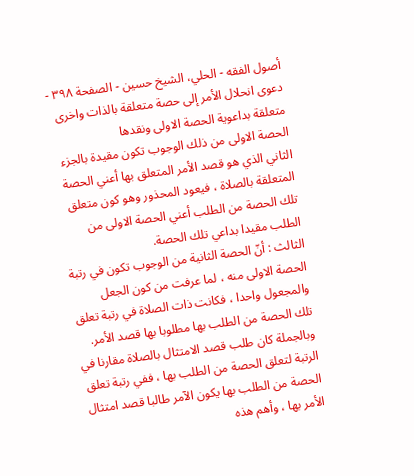أصول الفقه - الحلي، الشيخ حسين - الصفحة ٣٩٨ - دعوى انحلال الأمر إلى حصة متعلقة بالذات واخرى متعلقة بداعوية الحصة الاولى ونقدها
الحصة الاولى من ذلك الوجوب تكون مقيدة بالجزء الثاني الذي هو قصد الأمر المتعلق بها أعني الحصة المتعلقة بالصلاة ، فيعود المحذور وهو كون متعلق تلك الحصة من الطلب أعني الحصة الاولى من الطلب مقيدا بداعي تلك الحصة.
الثالث : أنّ الحصة الثانية من الوجوب تكون في رتبة الحصة الاولى منه ، لما عرفت من كون الجعل والمجعول واحدا ، فكانت ذات الصلاة في رتبة تعلق تلك الحصة من الطلب بها مطلوبا بها قصد الأمر. وبالجملة كان طلب قصد الامتثال بالصلاة مقارنا في الرتبة لتعلق الحصة من الطلب بها ، ففي رتبة تعلق الحصة من الطلب بها يكون الآمر طالبا قصد امتثال الأمر بها ، وأهم هذه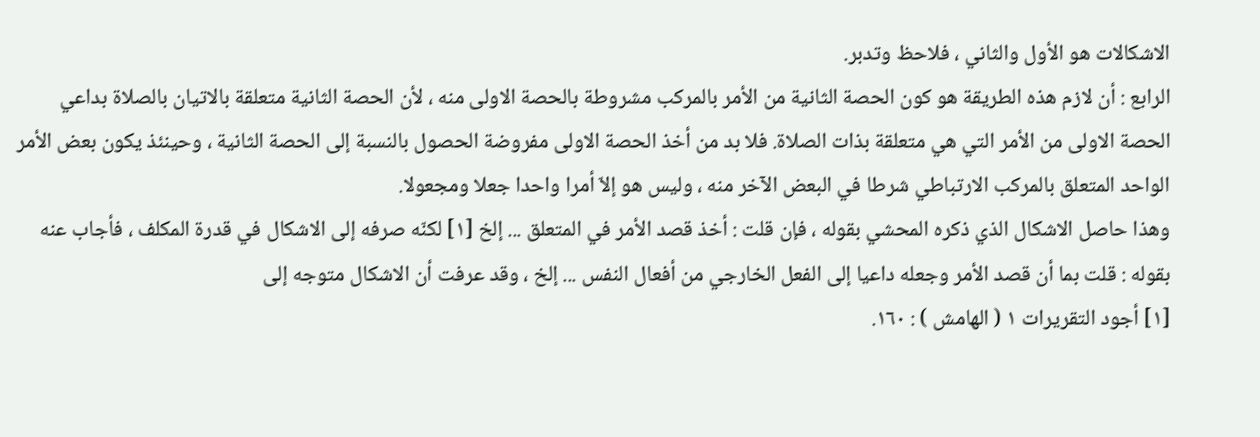الاشكالات هو الأول والثاني ، فلاحظ وتدبر.
الرابع : أن لازم هذه الطريقة هو كون الحصة الثانية من الأمر بالمركب مشروطة بالحصة الاولى منه ، لأن الحصة الثانية متعلقة بالاتيان بالصلاة بداعي الحصة الاولى من الأمر التي هي متعلقة بذات الصلاة. فلا بد من أخذ الحصة الاولى مفروضة الحصول بالنسبة إلى الحصة الثانية ، وحينئذ يكون بعض الأمر الواحد المتعلق بالمركب الارتباطي شرطا في البعض الآخر منه ، وليس هو إلاّ أمرا واحدا جعلا ومجعولا.
وهذا حاصل الاشكال الذي ذكره المحشي بقوله ، فإن قلت : أخذ قصد الأمر في المتعلق ... إلخ [١] لكنّه صرفه إلى الاشكال في قدرة المكلف ، فأجاب عنه بقوله : قلت بما أن قصد الأمر وجعله داعيا إلى الفعل الخارجي من أفعال النفس ... إلخ ، وقد عرفت أن الاشكال متوجه إلى
[١] أجود التقريرات ١ ( الهامش ) : ١٦٠.